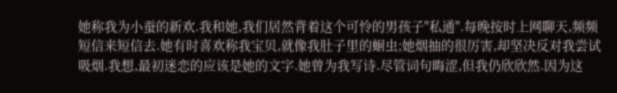她称我为小蚕的新欢.我和她,我们居然背着这个可怜的男孩子"私通".每晚按时上网聊天,频频短信来短信去.她有时喜欢称我宝贝,就像我肚子里的蛔虫;她烟抽的很厉害,却坚决反对我尝试吸烟.我想,最初迷恋的应该是她的文字.她曾为我写诗.尽管词句晦涩,但我仍欣欣然.因为这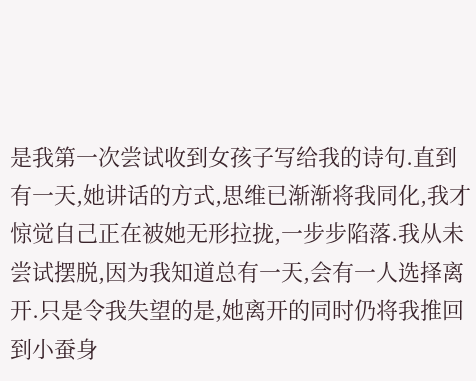是我第一次尝试收到女孩子写给我的诗句.直到有一天,她讲话的方式,思维已渐渐将我同化,我才惊觉自己正在被她无形拉拢,一步步陷落.我从未尝试摆脱,因为我知道总有一天,会有一人选择离开.只是令我失望的是,她离开的同时仍将我推回到小蚕身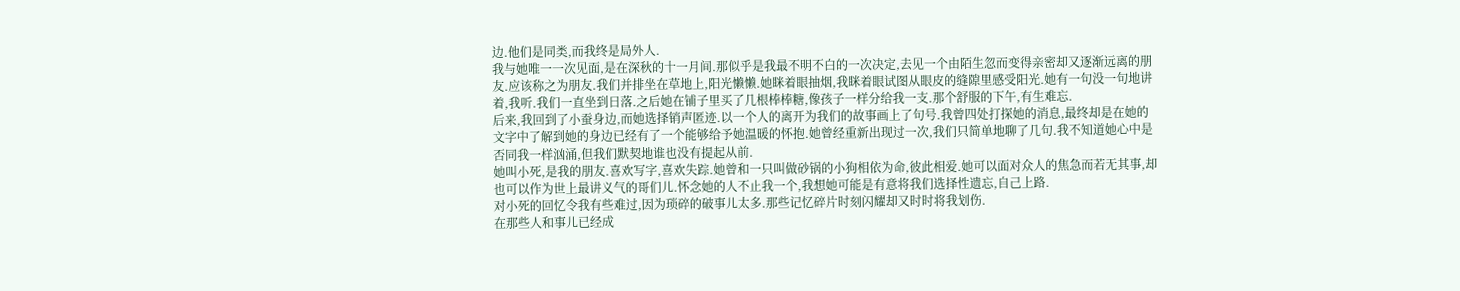边.他们是同类,而我终是局外人.
我与她唯一一次见面,是在深秋的十一月间.那似乎是我最不明不白的一次决定,去见一个由陌生忽而变得亲密却又逐渐远离的朋友.应该称之为朋友.我们并排坐在草地上,阳光懒懒.她眯着眼抽烟,我眯着眼试图从眼皮的缝隙里感受阳光.她有一句没一句地讲着,我听.我们一直坐到日落.之后她在铺子里买了几根棒棒糖,像孩子一样分给我一支.那个舒服的下午,有生难忘.
后来,我回到了小蚕身边,而她选择销声匿迹.以一个人的离开为我们的故事画上了句号.我曾四处打探她的消息,最终却是在她的文字中了解到她的身边已经有了一个能够给予她温暖的怀抱.她曾经重新出现过一次,我们只简单地聊了几句.我不知道她心中是否同我一样汹涌,但我们默契地谁也没有提起从前.
她叫小死,是我的朋友.喜欢写字,喜欢失踪.她曾和一只叫做砂锅的小狗相依为命,彼此相爱.她可以面对众人的焦急而若无其事,却也可以作为世上最讲义气的哥们儿.怀念她的人不止我一个,我想她可能是有意将我们选择性遗忘,自己上路.
对小死的回忆令我有些难过,因为琐碎的破事儿太多.那些记忆碎片时刻闪耀却又时时将我划伤.
在那些人和事儿已经成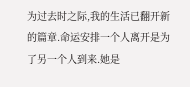为过去时之际,我的生活已翻开新的篇章.命运安排一个人离开是为了另一个人到来.她是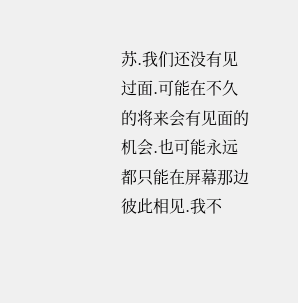苏.我们还没有见过面.可能在不久的将来会有见面的机会.也可能永远都只能在屏幕那边彼此相见.我不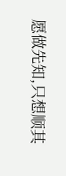愿做先知,只想顺其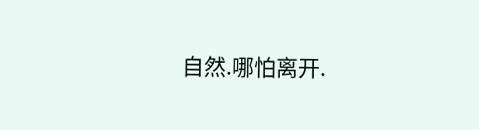自然.哪怕离开.